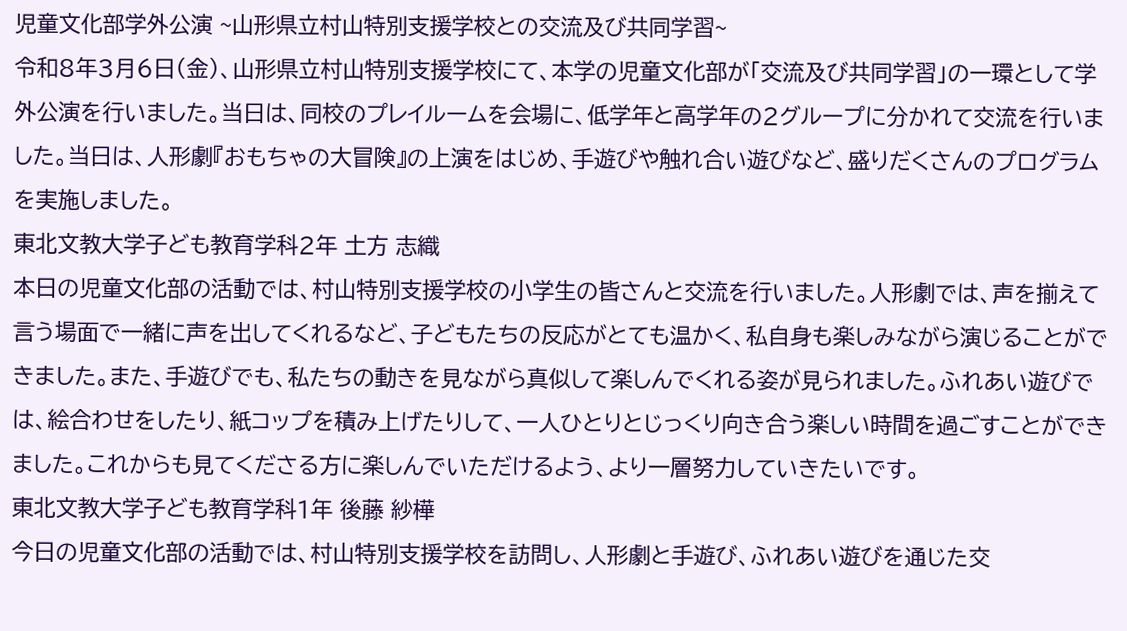児童文化部学外公演 ~山形県立村山特別支援学校との交流及び共同学習~
令和8年3月6日(金)、山形県立村山特別支援学校にて、本学の児童文化部が「交流及び共同学習」の一環として学外公演を行いました。当日は、同校のプレイルームを会場に、低学年と高学年の2グループに分かれて交流を行いました。当日は、人形劇『おもちゃの大冒険』の上演をはじめ、手遊びや触れ合い遊びなど、盛りだくさんのプログラムを実施しました。
東北文教大学子ども教育学科2年 土方 志織
本日の児童文化部の活動では、村山特別支援学校の小学生の皆さんと交流を行いました。人形劇では、声を揃えて言う場面で一緒に声を出してくれるなど、子どもたちの反応がとても温かく、私自身も楽しみながら演じることができました。また、手遊びでも、私たちの動きを見ながら真似して楽しんでくれる姿が見られました。ふれあい遊びでは、絵合わせをしたり、紙コップを積み上げたりして、一人ひとりとじっくり向き合う楽しい時間を過ごすことができました。これからも見てくださる方に楽しんでいただけるよう、より一層努力していきたいです。
東北文教大学子ども教育学科1年 後藤 紗樺
今日の児童文化部の活動では、村山特別支援学校を訪問し、人形劇と手遊び、ふれあい遊びを通じた交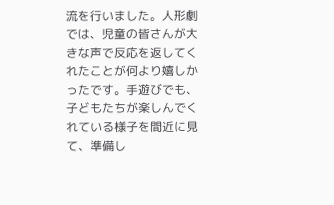流を行いました。人形劇では、児童の皆さんが大きな声で反応を返してくれたことが何より嬉しかったです。手遊びでも、子どもたちが楽しんでくれている様子を間近に見て、準備し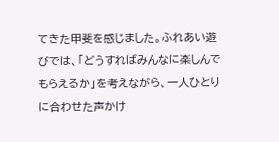てきた甲斐を感じました。ふれあい遊びでは、「どうすればみんなに楽しんでもらえるか」を考えながら、一人ひとりに合わせた声かけ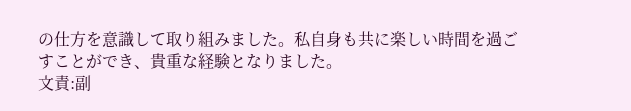の仕方を意識して取り組みました。私自身も共に楽しい時間を過ごすことができ、貴重な経験となりました。
文責:副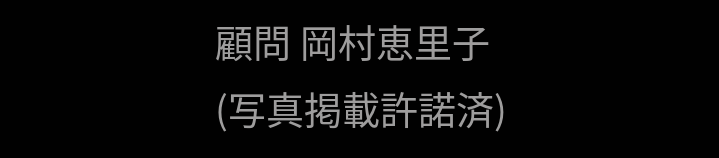顧問 岡村恵里子
(写真掲載許諾済)